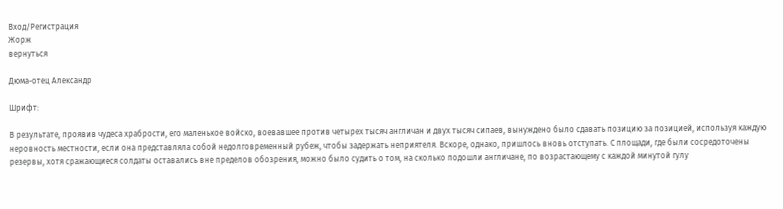Вход/Регистрация
Жорж
вернуться

Дюма-отец Александр

Шрифт:

В результате, проявив чудеса храбрости, его маленькое войско, воевавшее против четырех тысяч англичан и двух тысяч сипаев, вынуждено было сдавать позицию за позицией, используя каждую неровность местности, если она представляла собой недолговременный рубеж, чтобы задержать неприятеля. Вскоре, однако, пришлось вновь отступать. С площади, где были сосредоточены резервы, хотя сражающиеся солдаты оставались вне пределов обозрения, можно было судить о том, на сколько подошли англичане, по возрастающему с каждой минутой гулу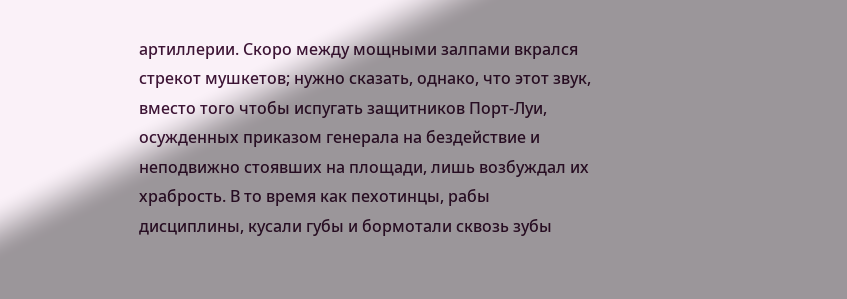артиллерии. Скоро между мощными залпами вкрался стрекот мушкетов; нужно сказать, однако, что этот звук, вместо того чтобы испугать защитников Порт-Луи, осужденных приказом генерала на бездействие и неподвижно стоявших на площади, лишь возбуждал их храбрость. В то время как пехотинцы, рабы дисциплины, кусали губы и бормотали сквозь зубы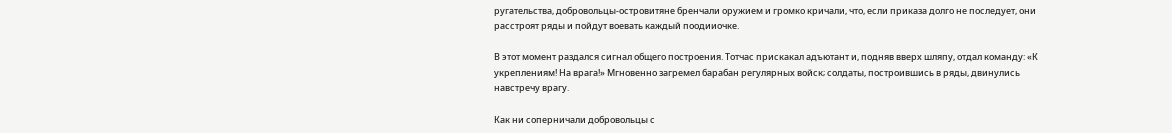ругательства, добровольцы-островитяне бренчали оружием и громко кричали, что, если приказа долго не последует, они расстроят ряды и пойдут воевать каждый поодииочке.

В этот момент раздался сигнал общего построения. Тотчас прискакал адъютант и, подняв вверх шляпу, отдал команду: «К укреплениям! На врага!» Мгновенно загремел барабан регулярных войск; солдаты, построившись в ряды, двинулись навстречу врагу.

Как ни соперничали добровольцы с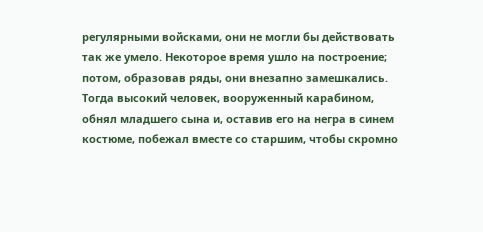регулярными войсками, они не могли бы действовать так же умело. Некоторое время ушло на построение; потом, образовав ряды, они внезапно замешкались. Тогда высокий человек, вооруженный карабином, обнял младшего сына и, оставив его на негра в синем костюме, побежал вместе со старшим, чтобы скромно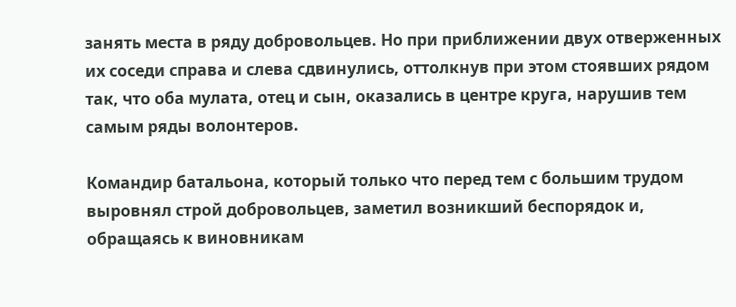занять места в ряду добровольцев. Но при приближении двух отверженных их соседи справа и слева сдвинулись, оттолкнув при этом стоявших рядом так, что оба мулата, отец и сын, оказались в центре круга, нарушив тем самым ряды волонтеров.

Командир батальона, который только что перед тем с большим трудом выровнял строй добровольцев, заметил возникший беспорядок и, обращаясь к виновникам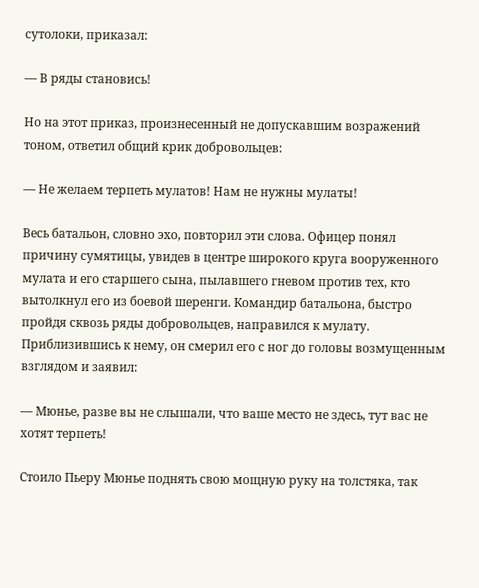сутолоки, приказал:

— В ряды становись!

Но на этот приказ, произнесенный не допускавшим возражений тоном, ответил общий крик добровольцев:

— Не желаем терпеть мулатов! Нам не нужны мулаты!

Весь батальон, словно эхо, повторил эти слова. Офицер понял причину сумятицы, увидев в центре широкого круга вооруженного мулата и его старшего сына, пылавшего гневом против тех, кто вытолкнул его из боевой шеренги. Командир батальона, быстро пройдя сквозь ряды добровольцев, направился к мулату. Приблизившись к нему, он смерил его с ног до головы возмущенным взглядом и заявил:

— Мюнье, разве вы не слышали, что ваше место не здесь, тут вас не хотят терпеть!

Стоило Пьеру Мюнье поднять свою мощную руку на толстяка, так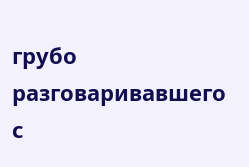грубо разговаривавшего с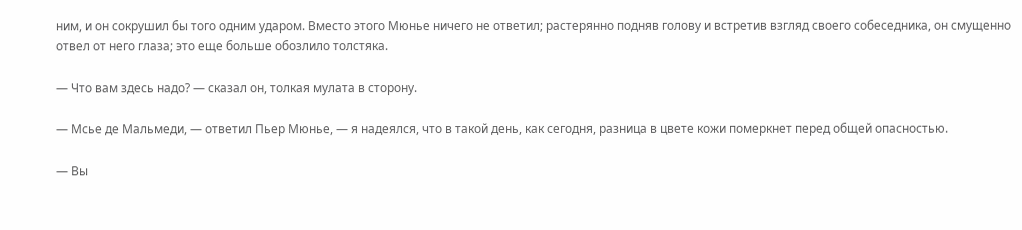ним, и он сокрушил бы того одним ударом. Вместо этого Мюнье ничего не ответил; растерянно подняв голову и встретив взгляд своего собеседника, он смущенно отвел от него глаза; это еще больше обозлило толстяка.

— Что вам здесь надо? — сказал он, толкая мулата в сторону.

— Мсье де Мальмеди, — ответил Пьер Мюнье, — я надеялся, что в такой день, как сегодня, разница в цвете кожи померкнет перед общей опасностью.

— Вы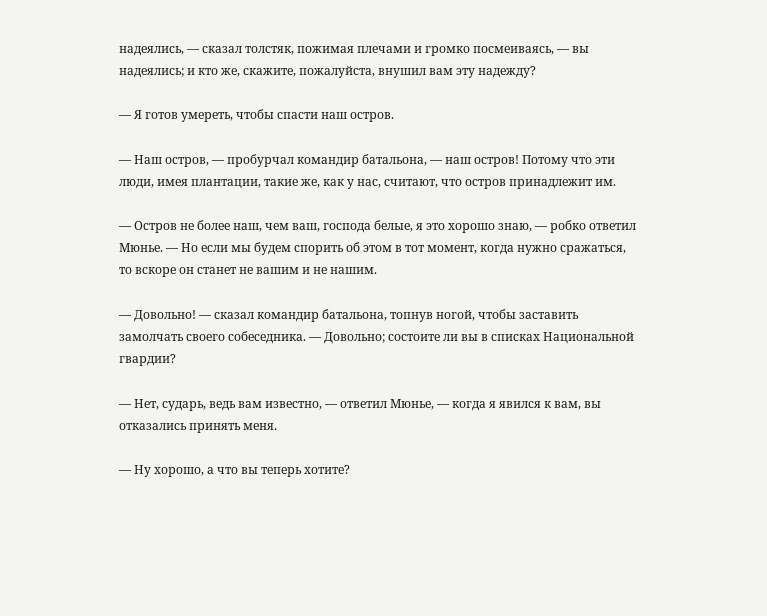надеялись, — сказал толстяк, пожимая плечами и громко посмеиваясь, — вы надеялись; и кто же, скажите, пожалуйста, внушил вам эту надежду?

— Я готов умереть, чтобы спасти наш остров.

— Наш остров, — пробурчал командир батальона, — наш остров! Потому что эти люди, имея плантации, такие же, как у нас, считают, что остров принадлежит им.

— Остров не более наш, чем ваш, господа белые, я это хорошо знаю, — робко ответил Мюнье. — Но если мы будем спорить об этом в тот момент, когда нужно сражаться, то вскоре он станет не вашим и не нашим.

— Довольно! — сказал командир батальона, топнув ногой, чтобы заставить замолчать своего собеседника. — Довольно; состоите ли вы в списках Национальной гвардии?

— Нет, сударь, ведь вам известно, — ответил Мюнье, — когда я явился к вам, вы отказались принять меня.

— Ну хорошо, а что вы теперь хотите?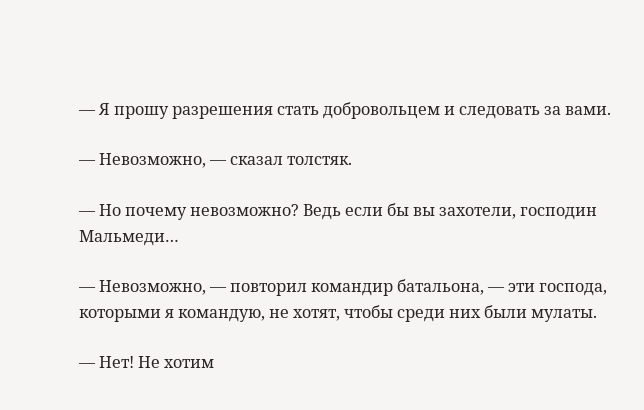— Я прошу разрешения стать добровольцем и следовать за вами.

— Невозможно, — сказал толстяк.

— Но почему невозможно? Ведь если бы вы захотели, господин Мальмеди…

— Невозможно, — повторил командир батальона, — эти господа, которыми я командую, не хотят, чтобы среди них были мулаты.

— Нет! Не хотим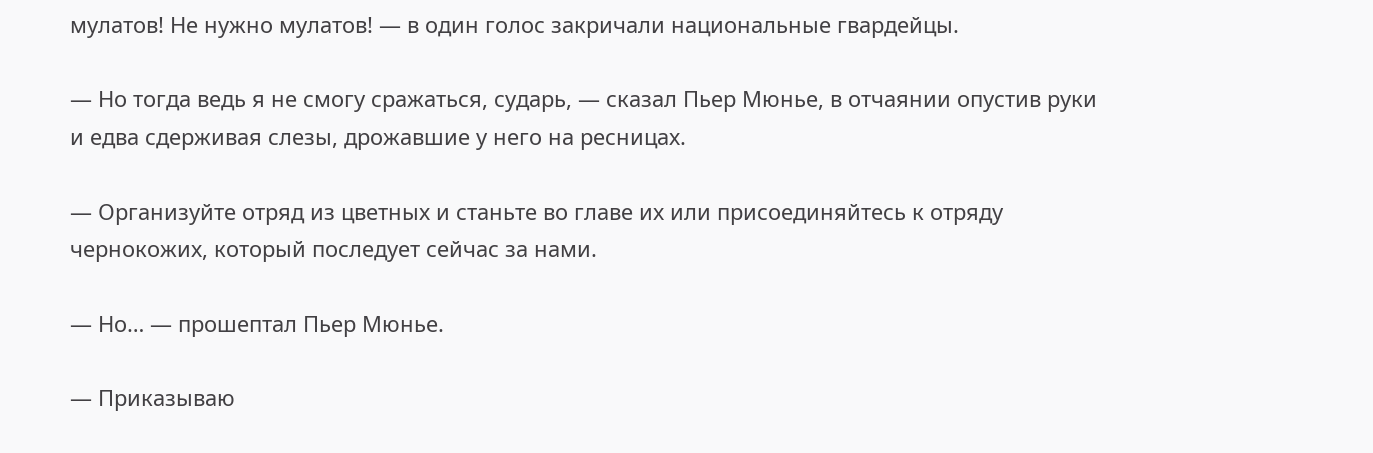мулатов! Не нужно мулатов! — в один голос закричали национальные гвардейцы.

— Но тогда ведь я не смогу сражаться, сударь, — сказал Пьер Мюнье, в отчаянии опустив руки и едва сдерживая слезы, дрожавшие у него на ресницах.

— Организуйте отряд из цветных и станьте во главе их или присоединяйтесь к отряду чернокожих, который последует сейчас за нами.

— Но… — прошептал Пьер Мюнье.

— Приказываю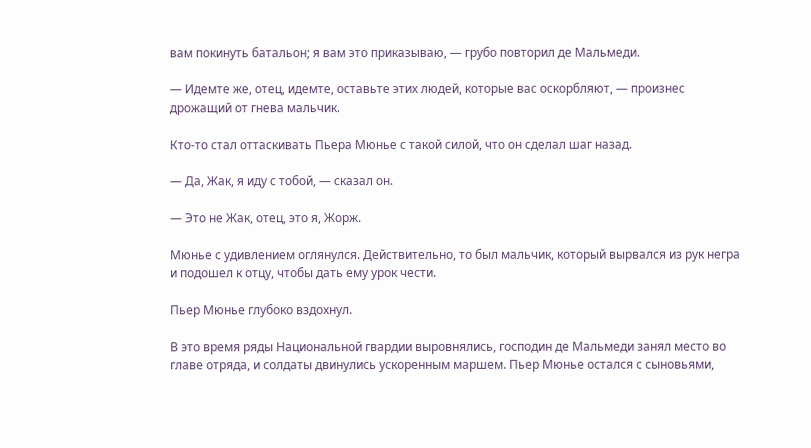вам покинуть батальон; я вам это приказываю, — грубо повторил де Мальмеди.

— Идемте же, отец, идемте, оставьте этих людей, которые вас оскорбляют, — произнес дрожащий от гнева мальчик.

Кто-то стал оттаскивать Пьера Мюнье с такой силой, что он сделал шаг назад.

— Да, Жак, я иду с тобой, — сказал он.

— Это не Жак, отец, это я, Жорж.

Мюнье с удивлением оглянулся. Действительно, то был мальчик, который вырвался из рук негра и подошел к отцу, чтобы дать ему урок чести.

Пьер Мюнье глубоко вздохнул.

В это время ряды Национальной гвардии выровнялись, господин де Мальмеди занял место во главе отряда, и солдаты двинулись ускоренным маршем. Пьер Мюнье остался с сыновьями,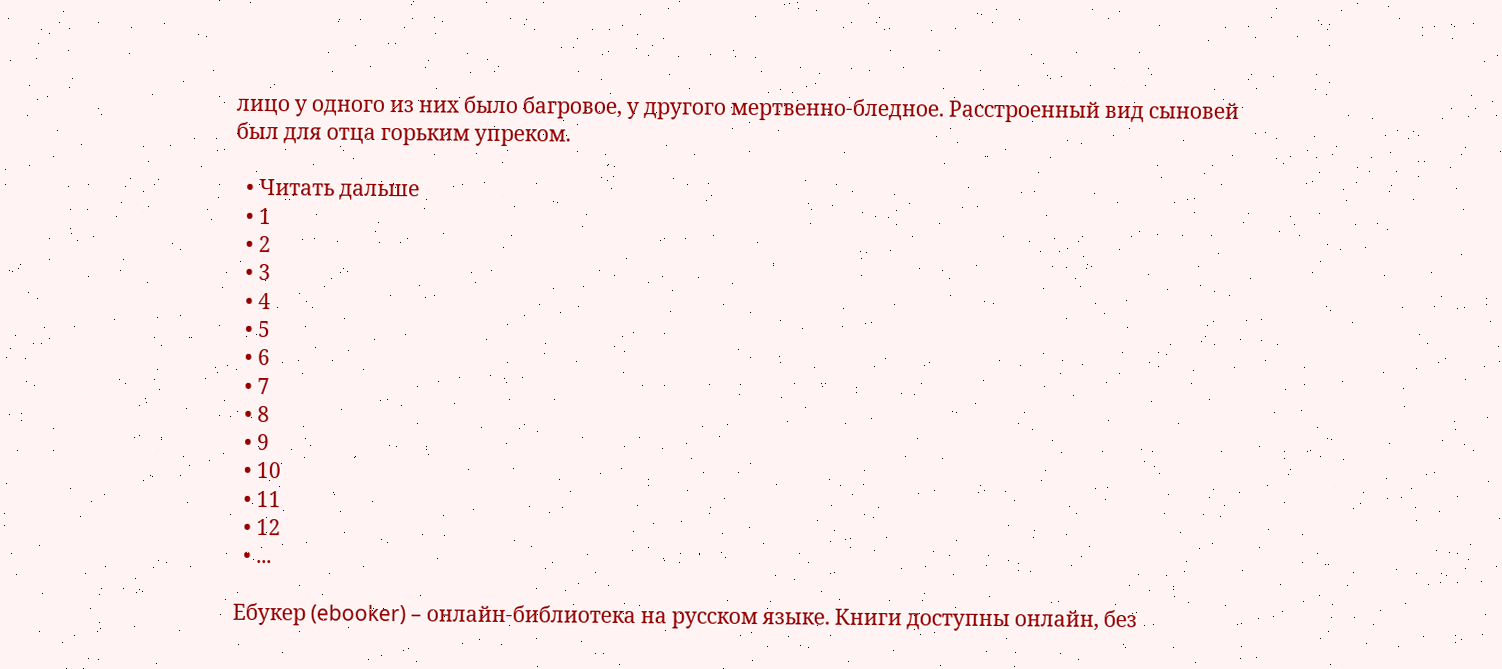лицо у одного из них было багровое, у другого мертвенно-бледное. Расстроенный вид сыновей был для отца горьким упреком.

  • Читать дальше
  • 1
  • 2
  • 3
  • 4
  • 5
  • 6
  • 7
  • 8
  • 9
  • 10
  • 11
  • 12
  • ...

Ебукер (ebooker) – онлайн-библиотека на русском языке. Книги доступны онлайн, без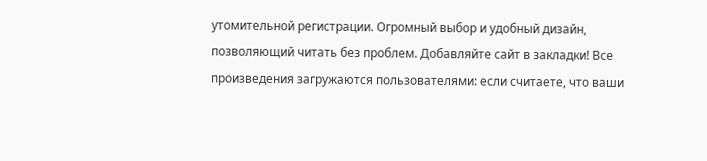утомительной регистрации. Огромный выбор и удобный дизайн, позволяющий читать без проблем. Добавляйте сайт в закладки! Все произведения загружаются пользователями: если считаете, что ваши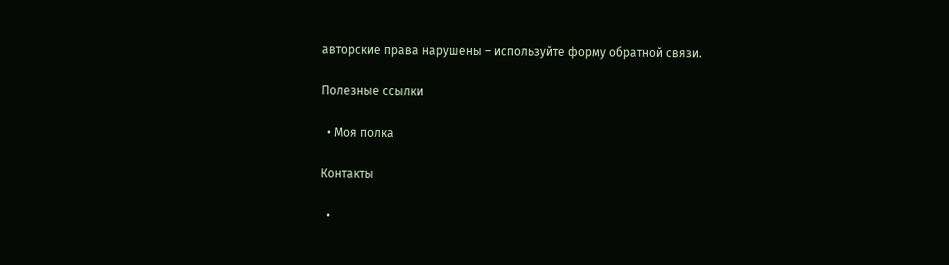авторские права нарушены – используйте форму обратной связи.

Полезные ссылки

  • Моя полка

Контакты

  •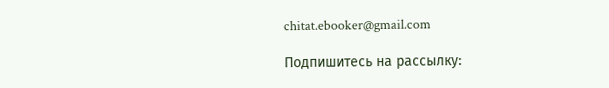chitat.ebooker@gmail.com

Подпишитесь на рассылку: